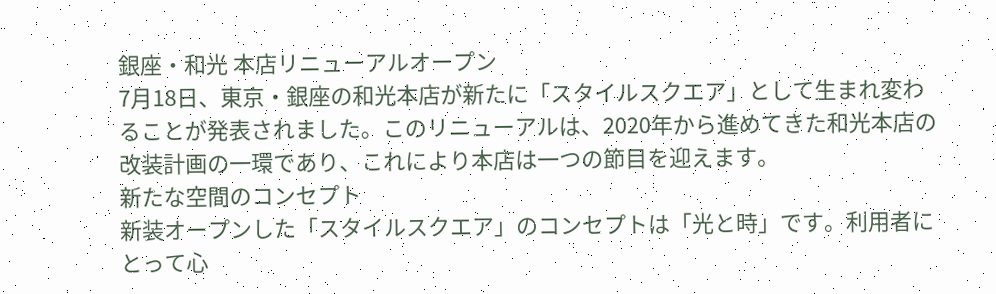銀座・和光 本店リニューアルオープン
7月18日、東京・銀座の和光本店が新たに「スタイルスクエア」として生まれ変わることが発表されました。このリニューアルは、2020年から進めてきた和光本店の改装計画の一環であり、これにより本店は一つの節目を迎えます。
新たな空間のコンセプト
新装オープンした「スタイルスクエア」のコンセプトは「光と時」です。利用者にとって心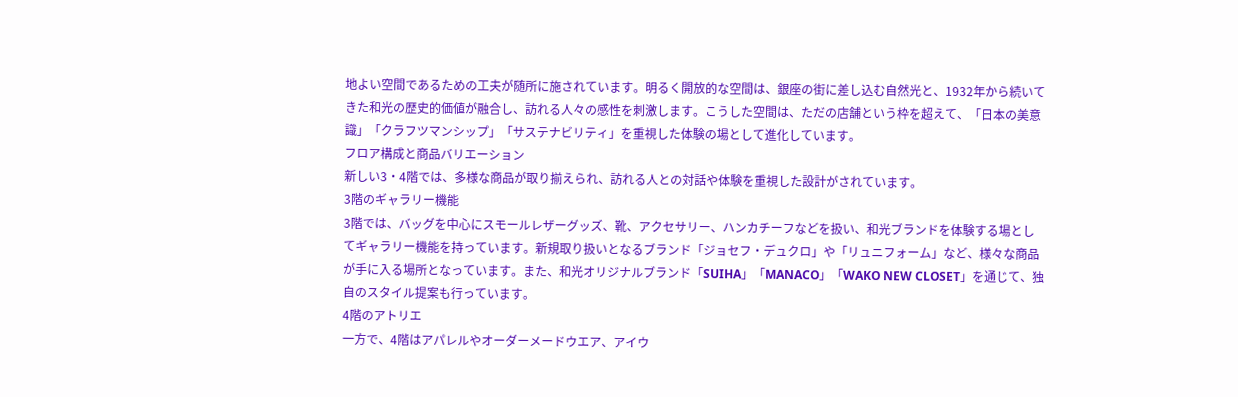地よい空間であるための工夫が随所に施されています。明るく開放的な空間は、銀座の街に差し込む自然光と、1932年から続いてきた和光の歴史的価値が融合し、訪れる人々の感性を刺激します。こうした空間は、ただの店舗という枠を超えて、「日本の美意識」「クラフツマンシップ」「サステナビリティ」を重視した体験の場として進化しています。
フロア構成と商品バリエーション
新しい3・4階では、多様な商品が取り揃えられ、訪れる人との対話や体験を重視した設計がされています。
3階のギャラリー機能
3階では、バッグを中心にスモールレザーグッズ、靴、アクセサリー、ハンカチーフなどを扱い、和光ブランドを体験する場としてギャラリー機能を持っています。新規取り扱いとなるブランド「ジョセフ・デュクロ」や「リュニフォーム」など、様々な商品が手に入る場所となっています。また、和光オリジナルブランド「SUIHA」「MANACO」「WAKO NEW CLOSET」を通じて、独自のスタイル提案も行っています。
4階のアトリエ
一方で、4階はアパレルやオーダーメードウエア、アイウ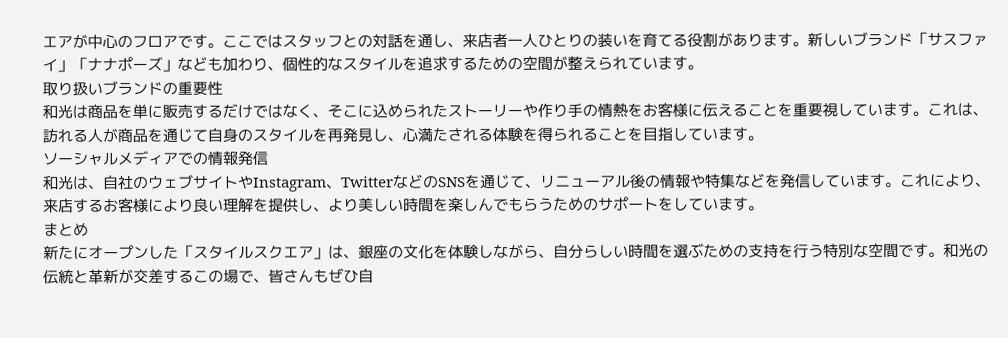エアが中心のフロアです。ここではスタッフとの対話を通し、来店者一人ひとりの装いを育てる役割があります。新しいブランド「サスファイ」「ナナポーズ」なども加わり、個性的なスタイルを追求するための空間が整えられています。
取り扱いブランドの重要性
和光は商品を単に販売するだけではなく、そこに込められたストーリーや作り手の情熱をお客様に伝えることを重要視しています。これは、訪れる人が商品を通じて自身のスタイルを再発見し、心満たされる体験を得られることを目指しています。
ソーシャルメディアでの情報発信
和光は、自社のウェブサイトやInstagram、TwitterなどのSNSを通じて、リニューアル後の情報や特集などを発信しています。これにより、来店するお客様により良い理解を提供し、より美しい時間を楽しんでもらうためのサポートをしています。
まとめ
新たにオープンした「スタイルスクエア」は、銀座の文化を体験しながら、自分らしい時間を選ぶための支持を行う特別な空間です。和光の伝統と革新が交差するこの場で、皆さんもぜひ自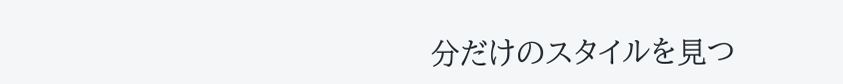分だけのスタイルを見つ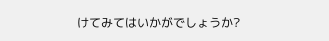けてみてはいかがでしょうか?